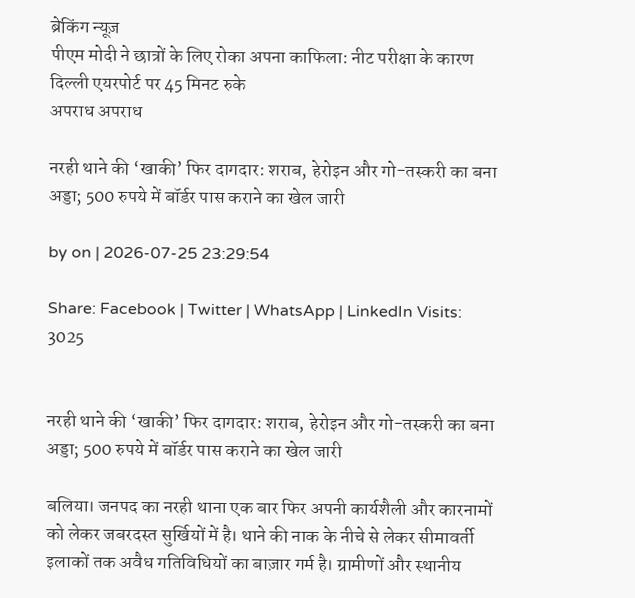ब्रेकिंग न्यूज़
पीएम मोदी ने छात्रों के लिए रोका अपना काफिला: नीट परीक्षा के कारण दिल्ली एयरपोर्ट पर 45 मिनट रुके
अपराध अपराध

नरही थाने की ‘खाकी’ फिर दागदार: शराब, हेरोइन और गो-तस्करी का बना अड्डा; 500 रुपये में बॉर्डर पास कराने का खेल जारी

by on | 2026-07-25 23:29:54

Share: Facebook | Twitter | WhatsApp | LinkedIn Visits: 3025


नरही थाने की ‘खाकी’ फिर दागदार: शराब, हेरोइन और गो-तस्करी का बना अड्डा; 500 रुपये में बॉर्डर पास कराने का खेल जारी

बलिया। जनपद का नरही थाना एक बार फिर अपनी कार्यशैली और कारनामों को लेकर जबरदस्त सुर्खियों में है। थाने की नाक के नीचे से लेकर सीमावर्ती इलाकों तक अवैध गतिविधियों का बाज़ार गर्म है। ग्रामीणों और स्थानीय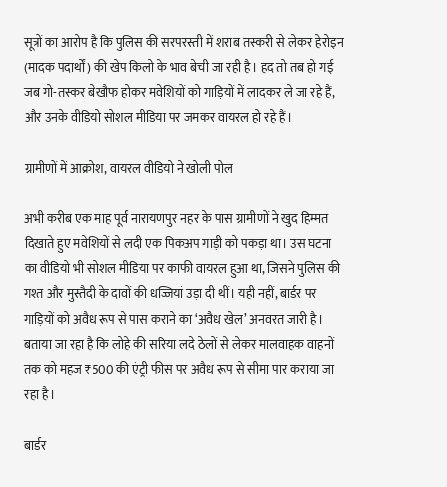सूत्रों का आरोप है कि पुलिस की सरपरस्ती में शराब तस्करी से लेकर हेरोइन (मादक पदार्थों) की खेप किलो के भाव बेची जा रही है। हद तो तब हो गई जब गो-तस्कर बेखौफ होकर मवेशियों को गाड़ियों में लादकर ले जा रहे हैं, और उनके वीडियो सोशल मीडिया पर जमकर वायरल हो रहे हैं।

ग्रामीणों में आक्रोश, वायरल वीडियो ने खोली पोल

अभी करीब एक माह पूर्व नारायणपुर नहर के पास ग्रामीणों ने खुद हिम्मत दिखाते हुए मवेशियों से लदी एक पिकअप गाड़ी को पकड़ा था। उस घटना का वीडियो भी सोशल मीडिया पर काफी वायरल हुआ था, जिसने पुलिस की गश्त और मुस्तैदी के दावों की धज्जियां उड़ा दी थीं। यही नहीं, बार्डर पर गाड़ियों को अवैध रूप से पास कराने का ‘अवैध खेल’ अनवरत जारी है। बताया जा रहा है कि लोहे की सरिया लदे ठेलों से लेकर मालवाहक वाहनों तक को महज ₹500 की एंट्री फीस पर अवैध रूप से सीमा पार कराया जा रहा है।

बार्डर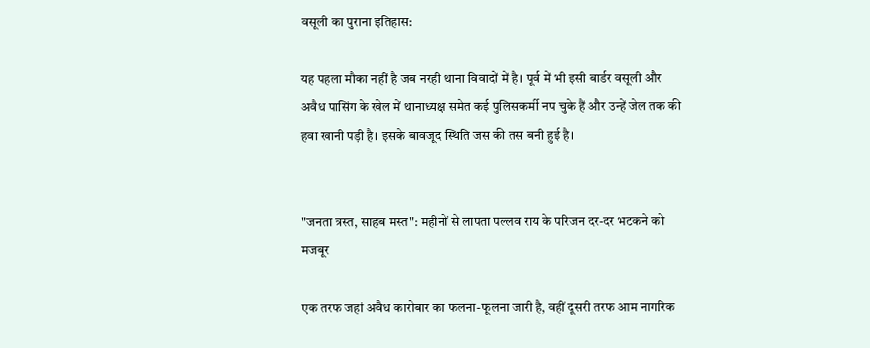वसूली का पुराना इतिहास:

यह पहला मौका नहीं है जब नरही थाना विवादों में है। पूर्व में भी इसी बार्डर वसूली और अवैध पासिंग के खेल में थानाध्यक्ष समेत कई पुलिसकर्मी नप चुके हैं और उन्हें जेल तक की हवा खानी पड़ी है। इसके बावजूद स्थिति जस की तस बनी हुई है।


"जनता त्रस्त, साहब मस्त": महीनों से लापता पल्लव राय के परिजन दर-दर भटकने को मजबूर

एक तरफ जहां अवैध कारोबार का फलना-फूलना जारी है, वहीं दूसरी तरफ आम नागरिक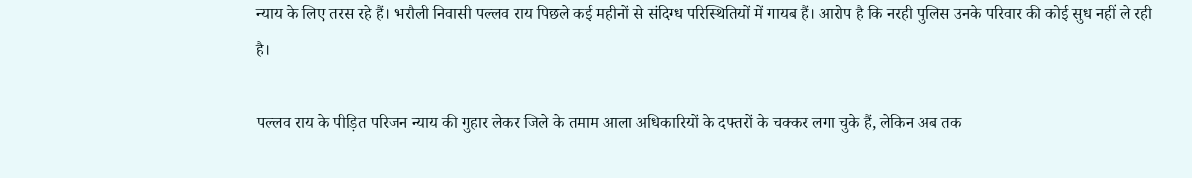न्याय के लिए तरस रहे हैं। भरौली निवासी पल्लव राय पिछले कई महीनों से संदिग्ध परिस्थितियों में गायब हैं। आरोप है कि नरही पुलिस उनके परिवार की कोई सुध नहीं ले रही है।

पल्लव राय के पीड़ित परिजन न्याय की गुहार लेकर जिले के तमाम आला अधिकारियों के दफ्तरों के चक्कर लगा चुके हैं, लेकिन अब तक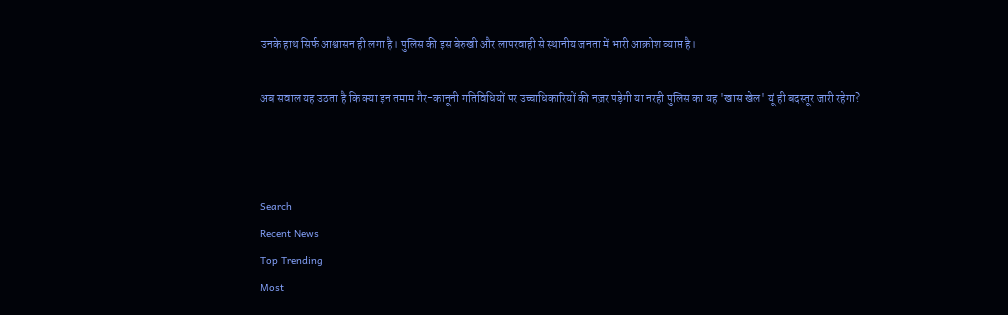उनके हाथ सिर्फ आश्वासन ही लगा है। पुलिस की इस बेरुखी और लापरवाही से स्थानीय जनता में भारी आक्रोश व्याप्त है।

अब सवाल यह उठता है कि क्या इन तमाम गैर-कानूनी गतिविधियों पर उच्चाधिकारियों की नज़र पड़ेगी या नरही पुलिस का यह 'खास खेल' यूं ही बदस्तूर जारी रहेगा?



Search
Recent News
Top Trending
Most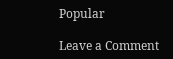Popular

Leave a Comment